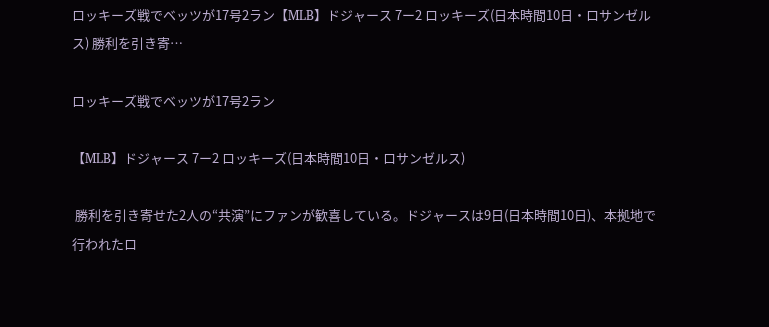ロッキーズ戦でベッツが17号2ラン【MLB】ドジャース 7ー2 ロッキーズ(日本時間10日・ロサンゼルス) 勝利を引き寄…

ロッキーズ戦でベッツが17号2ラン

【MLB】ドジャース 7ー2 ロッキーズ(日本時間10日・ロサンゼルス)

 勝利を引き寄せた2人の“共演”にファンが歓喜している。ドジャースは9日(日本時間10日)、本拠地で行われたロ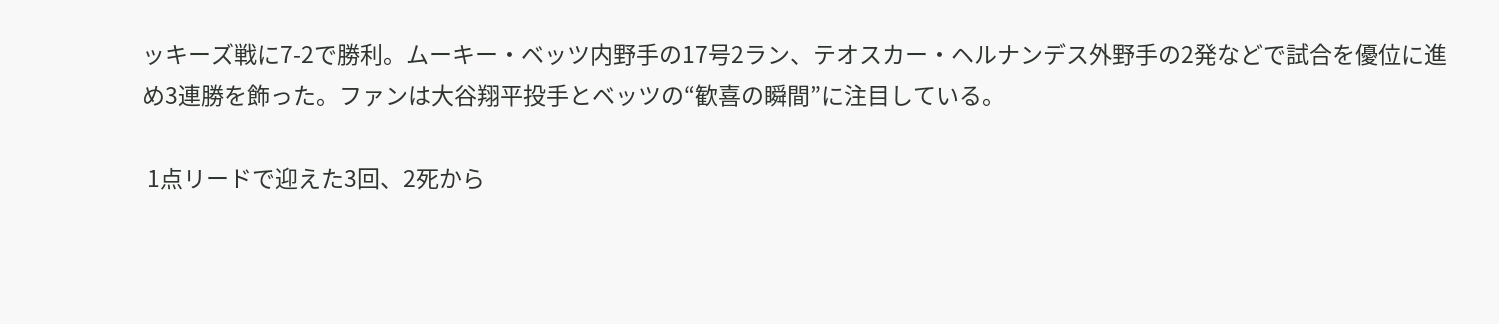ッキーズ戦に7-2で勝利。ムーキー・ベッツ内野手の17号2ラン、テオスカー・ヘルナンデス外野手の2発などで試合を優位に進め3連勝を飾った。ファンは大谷翔平投手とベッツの“歓喜の瞬間”に注目している。

 1点リードで迎えた3回、2死から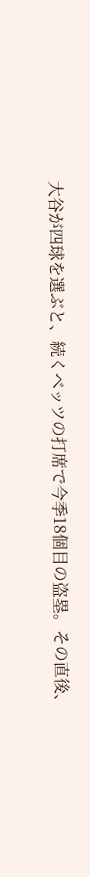大谷が四球を選ぶと、続くベッツの打席で今季18個目の盗塁。その直後、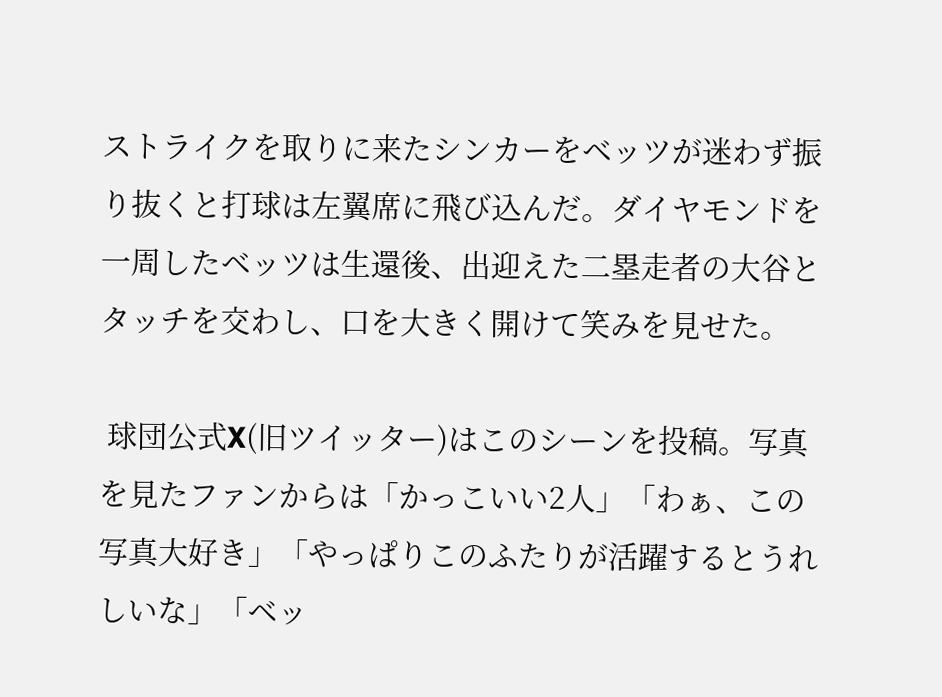ストライクを取りに来たシンカーをベッツが迷わず振り抜くと打球は左翼席に飛び込んだ。ダイヤモンドを一周したベッツは生還後、出迎えた二塁走者の大谷とタッチを交わし、口を大きく開けて笑みを見せた。

 球団公式X(旧ツイッター)はこのシーンを投稿。写真を見たファンからは「かっこいい2人」「わぁ、この写真大好き」「やっぱりこのふたりが活躍するとうれしいな」「ベッ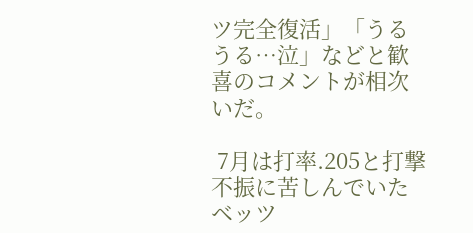ツ完全復活」「うるうる…泣」などと歓喜のコメントが相次いだ。

 7月は打率.205と打撃不振に苦しんでいたベッツ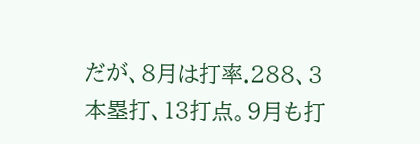だが、8月は打率.288、3本塁打、13打点。9月も打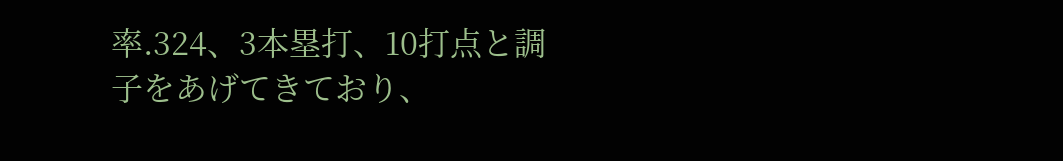率.324、3本塁打、10打点と調子をあげてきており、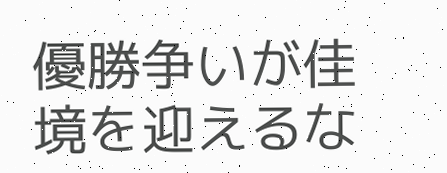優勝争いが佳境を迎えるな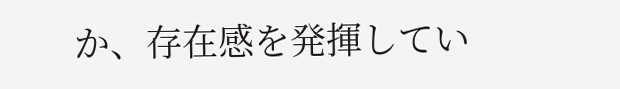か、存在感を発揮してい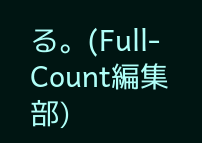る。(Full-Count編集部)